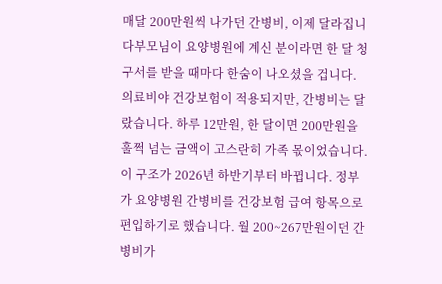매달 200만원씩 나가던 간병비, 이제 달라집니다부모님이 요양병원에 계신 분이라면 한 달 청구서를 받을 때마다 한숨이 나오셨을 겁니다. 의료비야 건강보험이 적용되지만, 간병비는 달랐습니다. 하루 12만원, 한 달이면 200만원을 훌쩍 넘는 금액이 고스란히 가족 몫이었습니다.이 구조가 2026년 하반기부터 바뀝니다. 정부가 요양병원 간병비를 건강보험 급여 항목으로 편입하기로 했습니다. 월 200~267만원이던 간병비가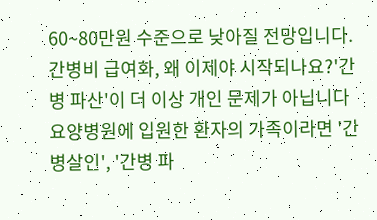60~80만원 수준으로 낮아질 전망입니다. 간병비 급여화, 왜 이제야 시작되나요?'간병 파산'이 더 이상 개인 문제가 아닙니다요양병원에 입원한 환자의 가족이라면 '간병살인', '간병 파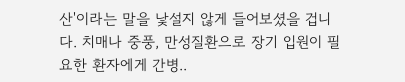산'이라는 말을 낯설지 않게 들어보셨을 겁니다. 치매나 중풍, 만성질환으로 장기 입원이 필요한 환자에게 간병..